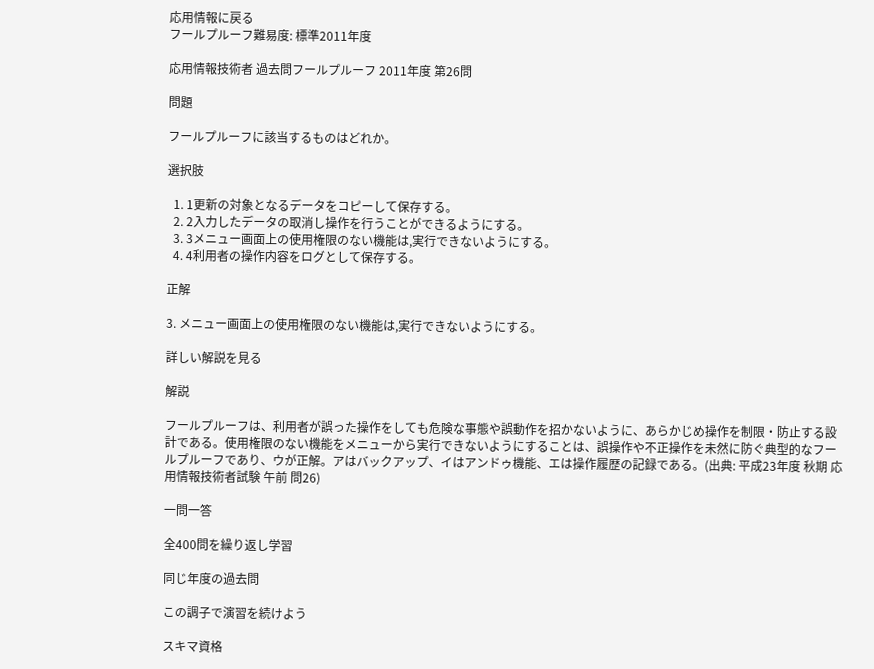応用情報に戻る
フールプルーフ難易度: 標準2011年度

応用情報技術者 過去問フールプルーフ 2011年度 第26問

問題

フールプルーフに該当するものはどれか。

選択肢

  1. 1更新の対象となるデータをコピーして保存する。
  2. 2入力したデータの取消し操作を行うことができるようにする。
  3. 3メニュー画面上の使用権限のない機能は,実行できないようにする。
  4. 4利用者の操作内容をログとして保存する。

正解

3. メニュー画面上の使用権限のない機能は,実行できないようにする。

詳しい解説を見る

解説

フールプルーフは、利用者が誤った操作をしても危険な事態や誤動作を招かないように、あらかじめ操作を制限・防止する設計である。使用権限のない機能をメニューから実行できないようにすることは、誤操作や不正操作を未然に防ぐ典型的なフールプルーフであり、ウが正解。アはバックアップ、イはアンドゥ機能、エは操作履歴の記録である。(出典: 平成23年度 秋期 応用情報技術者試験 午前 問26)

一問一答

全400問を繰り返し学習

同じ年度の過去問

この調子で演習を続けよう

スキマ資格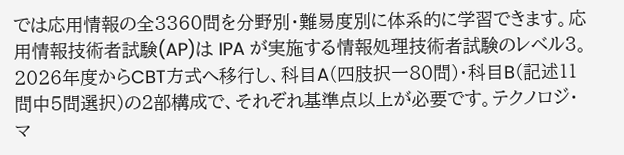では応用情報の全3360問を分野別・難易度別に体系的に学習できます。応用情報技術者試験(AP)は IPA が実施する情報処理技術者試験のレベル3。2026年度からCBT方式へ移行し、科目A(四肢択一80問)・科目B(記述11問中5問選択)の2部構成で、それぞれ基準点以上が必要です。テクノロジ・マ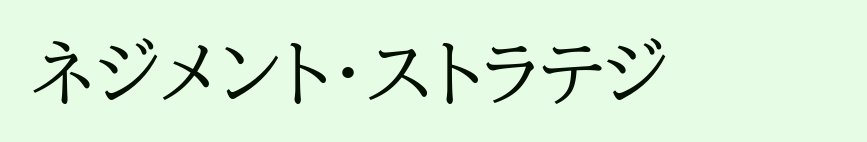ネジメント・ストラテジ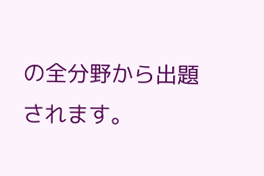の全分野から出題されます。